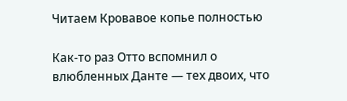Читаем Кровавое копье полностью

Как-то раз Отто вспомнил о влюбленных Данте — тех двоих, что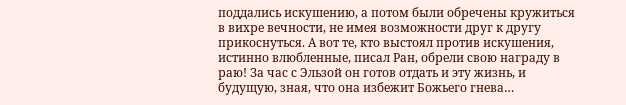поддались искушению, а потом были обречены кружиться в вихре вечности, не имея возможности друг к другу прикоснуться. А вот те, кто выстоял против искушения, истинно влюбленные, писал Ран, обрели свою награду в раю! За час с Эльзой он готов отдать и эту жизнь, и будущую, зная, что она избежит Божьего гнева…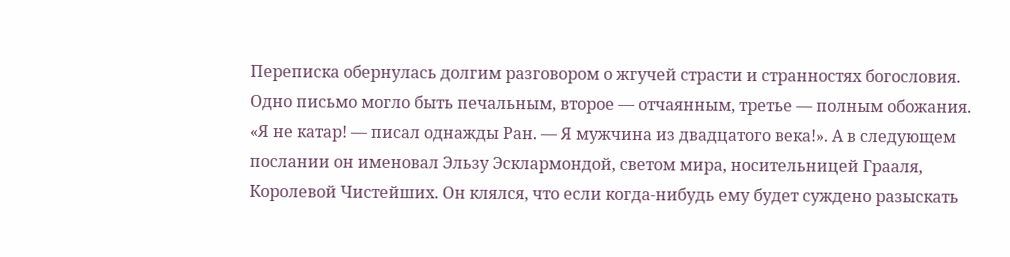Переписка обернулась долгим разговором о жгучей страсти и странностях богословия. Одно письмо могло быть печальным, второе — отчаянным, третье — полным обожания. «Я не катар! — писал однажды Ран. — Я мужчина из двадцатого века!». А в следующем послании он именовал Эльзу Эсклармондой, светом мира, носительницей Грааля, Королевой Чистейших. Он клялся, что если когда-нибудь ему будет суждено разыскать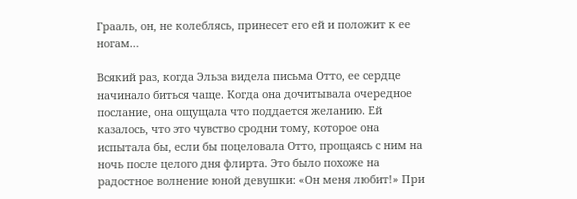Грааль, он, не колеблясь, принесет его ей и положит к ее ногам…

Всякий раз, когда Эльза видела письма Отто, ее сердце начинало биться чаще. Когда она дочитывала очередное послание, она ощущала что поддается желанию. Ей казалось, что это чувство сродни тому, которое она испытала бы, если бы поцеловала Отто, прощаясь с ним на ночь после целого дня флирта. Это было похоже на радостное волнение юной девушки: «Он меня любит!» При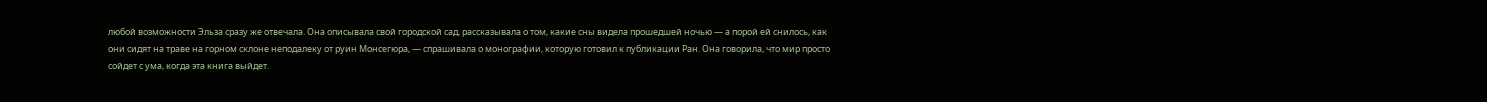любой возможности Эльза сразу же отвечала. Она описывала свой городской сад, рассказывала о том, какие сны видела прошедшей ночью — а порой ей снилось, как они сидят на траве на горном склоне неподалеку от руин Монсегюра, — спрашивала о монографии, которую готовил к публикации Ран. Она говорила, что мир просто сойдет с ума, когда эта книга выйдет.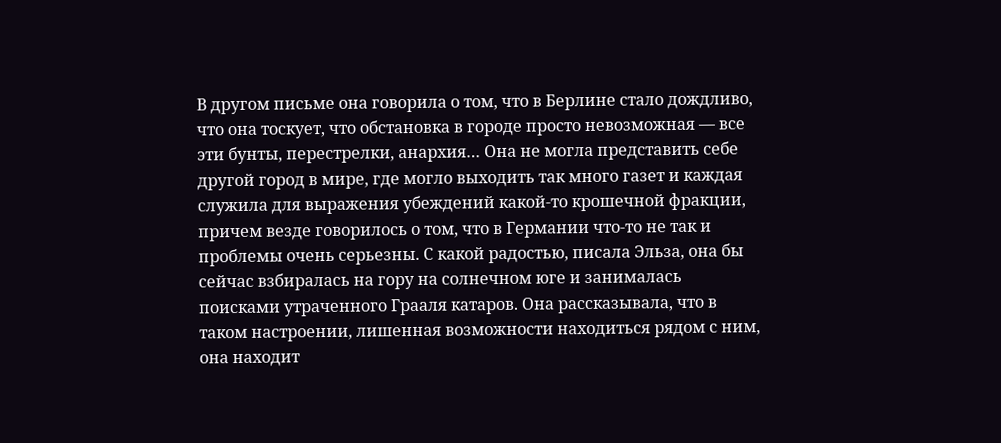В другом письме она говорила о том, что в Берлине стало дождливо, что она тоскует, что обстановка в городе просто невозможная — все эти бунты, перестрелки, анархия… Она не могла представить себе другой город в мире, где могло выходить так много газет и каждая служила для выражения убеждений какой-то крошечной фракции, причем везде говорилось о том, что в Германии что-то не так и проблемы очень серьезны. С какой радостью, писала Эльза, она бы сейчас взбиралась на гору на солнечном юге и занималась поисками утраченного Грааля катаров. Она рассказывала, что в таком настроении, лишенная возможности находиться рядом с ним, она находит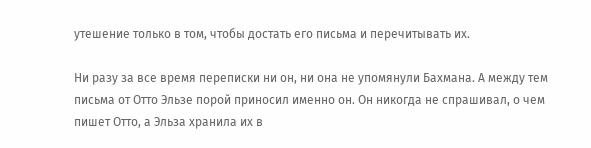утешение только в том, чтобы достать его письма и перечитывать их.

Ни разу за все время переписки ни он, ни она не упомянули Бахмана. А между тем письма от Отто Эльзе порой приносил именно он. Он никогда не спрашивал, о чем пишет Отто, а Эльза хранила их в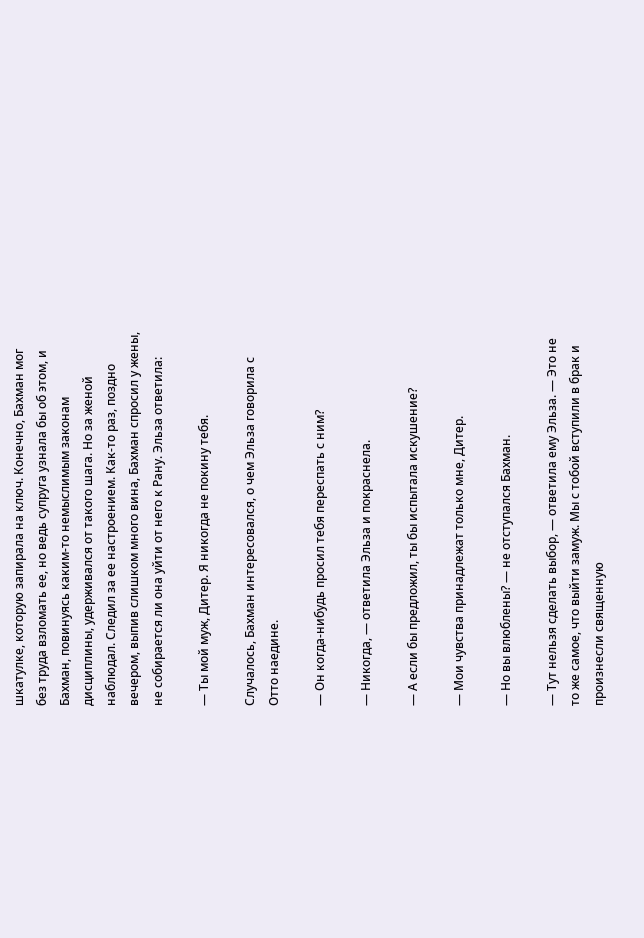шкатулке, которую запирала на ключ. Конечно, Бахман мог без труда взломать ее, но ведь супруга узнала бы об этом, и Бахман, повинуясь каким-то немыслимым законам дисциплины, удерживался от такого шага. Но за женой наблюдал. Следил за ее настроением. Как-то раз, поздно вечером, выпив слишком много вина, Бахман спросил у жены, не собирается ли она уйти от него к Рану. Эльза ответила:

— Ты мой муж, Дитер. Я никогда не покину тебя.

Случалось, Бахман интересовался, о чем Эльза говорила с Отто наедине.

— Он когда-нибудь просил тебя переспать с ним?

— Никогда, — ответила Эльза и покраснела.

— А если бы предложил, ты бы испытала искушение?

— Мои чувства принадлежат только мне, Дитер.

— Но вы влюблены? — не отступался Бахман.

— Тут нельзя сделать выбор, — ответила ему Эльза. — Это не то же самое, что выйти замуж. Мы с тобой вступили в брак и произнесли священную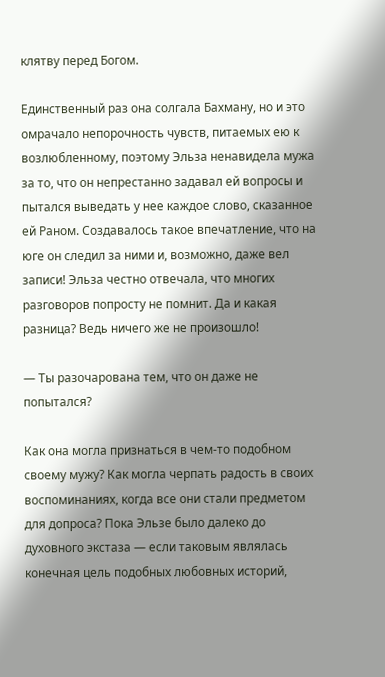клятву перед Богом.

Единственный раз она солгала Бахману, но и это омрачало непорочность чувств, питаемых ею к возлюбленному, поэтому Эльза ненавидела мужа за то, что он непрестанно задавал ей вопросы и пытался выведать у нее каждое слово, сказанное ей Раном. Создавалось такое впечатление, что на юге он следил за ними и, возможно, даже вел записи! Эльза честно отвечала, что многих разговоров попросту не помнит. Да и какая разница? Ведь ничего же не произошло!

— Ты разочарована тем, что он даже не попытался?

Как она могла признаться в чем-то подобном своему мужу? Как могла черпать радость в своих воспоминаниях, когда все они стали предметом для допроса? Пока Эльзе было далеко до духовного экстаза — если таковым являлась конечная цель подобных любовных историй,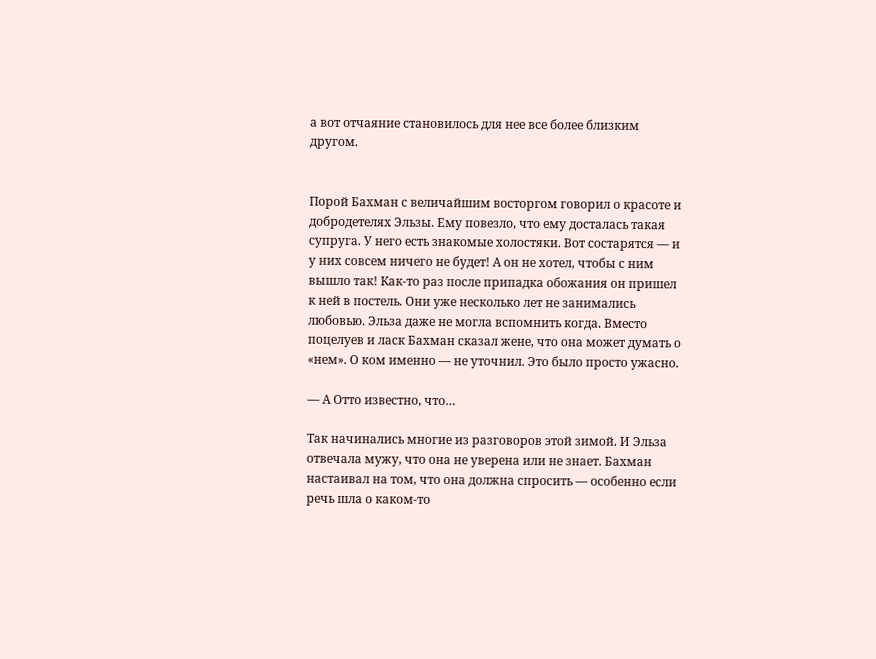а вот отчаяние становилось для нее все более близким другом.


Порой Бахман с величайшим восторгом говорил о красоте и добродетелях Эльзы. Ему повезло, что ему досталась такая супруга. У него есть знакомые холостяки. Вот состарятся — и у них совсем ничего не будет! А он не хотел, чтобы с ним вышло так! Как-то раз после припадка обожания он пришел к ней в постель. Они уже несколько лет не занимались любовью. Эльза даже не могла вспомнить когда. Вместо поцелуев и ласк Бахман сказал жене, что она может думать о «нем». О ком именно — не уточнил. Это было просто ужасно.

— А Отто известно, что…

Так начинались многие из разговоров этой зимой. И Эльза отвечала мужу, что она не уверена или не знает. Бахман настаивал на том, что она должна спросить — особенно если речь шла о каком-то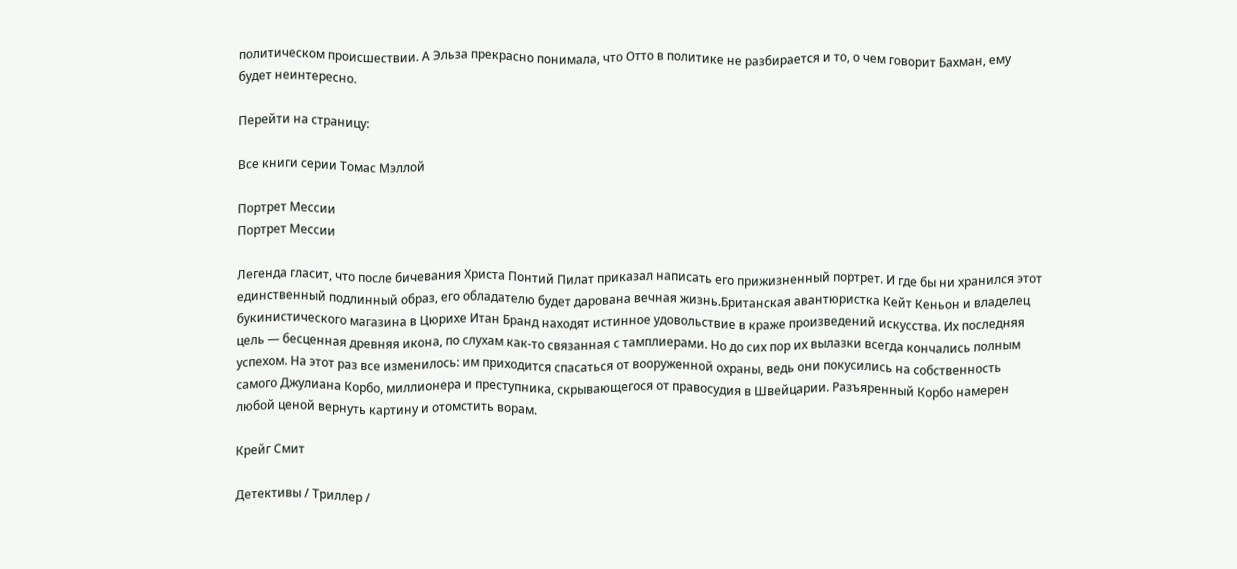политическом происшествии. А Эльза прекрасно понимала, что Отто в политике не разбирается и то, о чем говорит Бахман, ему будет неинтересно.

Перейти на страницу:

Все книги серии Томас Мэллой

Портрет Мессии
Портрет Мессии

Легенда гласит, что после бичевания Христа Понтий Пилат приказал написать его прижизненный портрет. И где бы ни хранился этот единственный подлинный образ, его обладателю будет дарована вечная жизнь.Британская авантюристка Кейт Кеньон и владелец букинистического магазина в Цюрихе Итан Бранд находят истинное удовольствие в краже произведений искусства. Их последняя цель — бесценная древняя икона, по слухам как-то связанная с тамплиерами. Но до сих пор их вылазки всегда кончались полным успехом. На этот раз все изменилось: им приходится спасаться от вооруженной охраны, ведь они покусились на собственность самого Джулиана Корбо, миллионера и преступника, скрывающегося от правосудия в Швейцарии. Разъяренный Корбо намерен любой ценой вернуть картину и отомстить ворам.

Крейг Смит

Детективы / Триллер /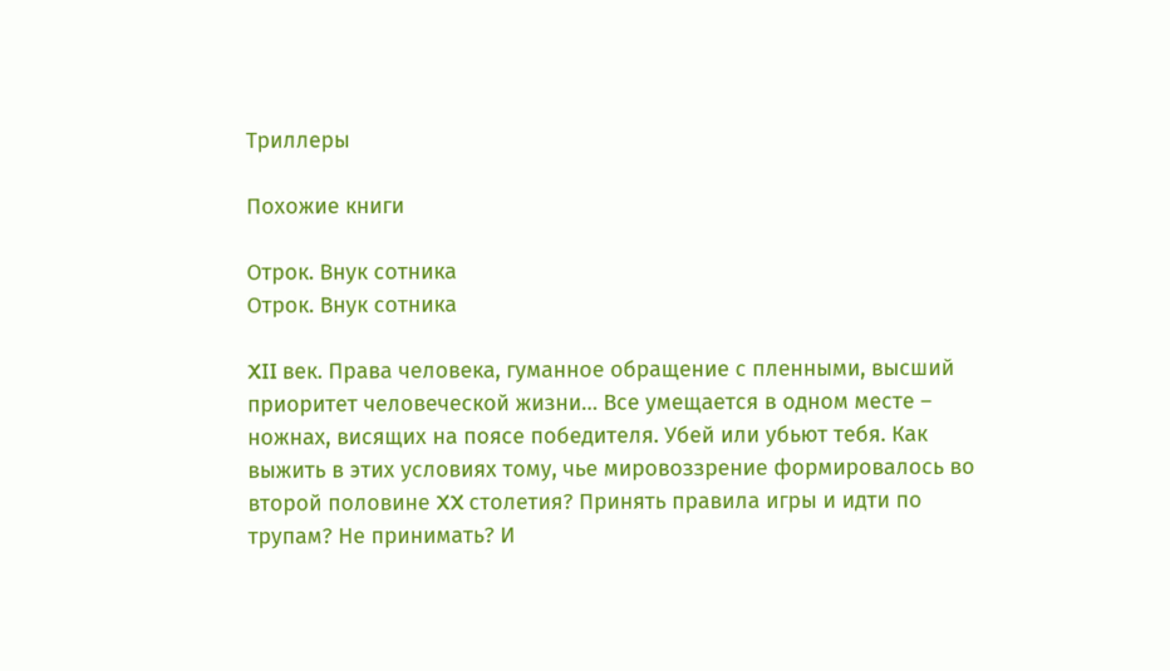Триллеры

Похожие книги

Отрок. Внук сотника
Отрок. Внук сотника

XII век. Права человека, гуманное обращение с пленными, высший приоритет человеческой жизни… Все умещается в одном месте – ножнах, висящих на поясе победителя. Убей или убьют тебя. Как выжить в этих условиях тому, чье мировоззрение формировалось во второй половине XX столетия? Принять правила игры и идти по трупам? Не принимать? И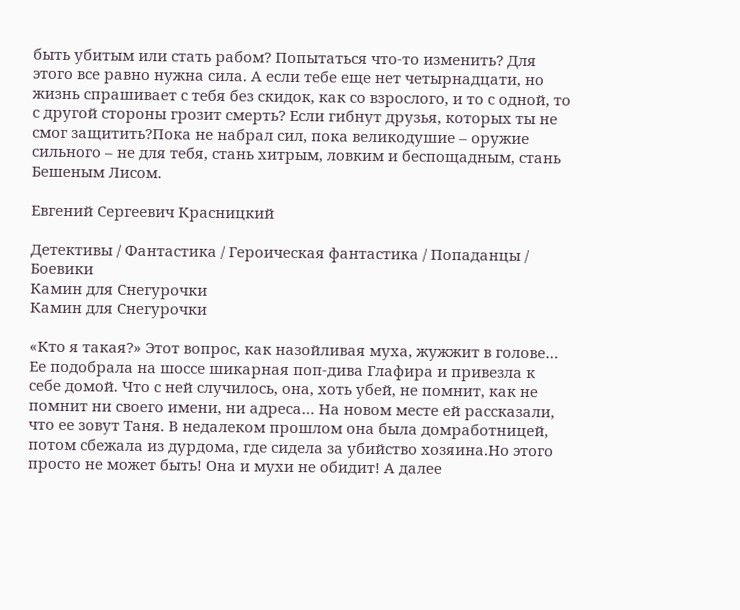быть убитым или стать рабом? Попытаться что-то изменить? Для этого все равно нужна сила. А если тебе еще нет четырнадцати, но жизнь спрашивает с тебя без скидок, как со взрослого, и то с одной, то с другой стороны грозит смерть? Если гибнут друзья, которых ты не смог защитить?Пока не набрал сил, пока великодушие – оружие сильного – не для тебя, стань хитрым, ловким и беспощадным, стань Бешеным Лисом.

Евгений Сергеевич Красницкий

Детективы / Фантастика / Героическая фантастика / Попаданцы / Боевики
Камин для Снегурочки
Камин для Снегурочки

«Кто я такая?» Этот вопрос, как назойливая муха, жужжит в голове… Ее подобрала на шоссе шикарная поп-дива Глафира и привезла к себе домой. Что с ней случилось, она, хоть убей, не помнит, как не помнит ни своего имени, ни адреса… На новом месте ей рассказали, что ее зовут Таня. В недалеком прошлом она была домработницей, потом сбежала из дурдома, где сидела за убийство хозяина.Но этого просто не может быть! Она и мухи не обидит! А далее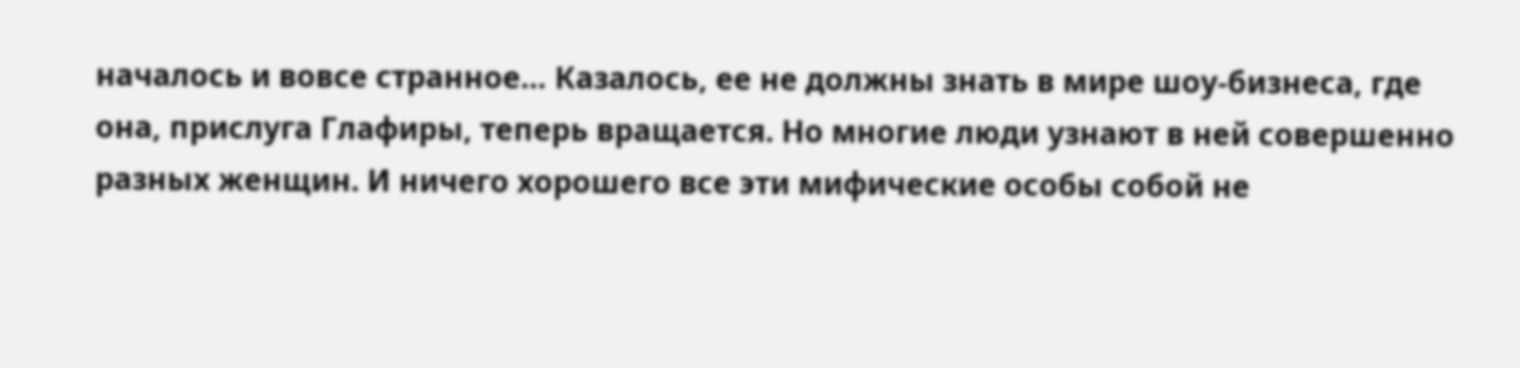началось и вовсе странное… Казалось, ее не должны знать в мире шоу-бизнеса, где она, прислуга Глафиры, теперь вращается. Но многие люди узнают в ней совершенно разных женщин. И ничего хорошего все эти мифические особы собой не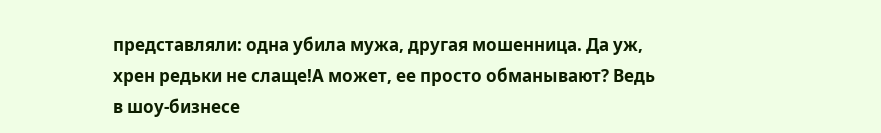представляли: одна убила мужа, другая мошенница. Да уж, хрен редьки не слаще!А может, ее просто обманывают? Ведь в шоу-бизнесе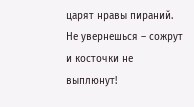царят нравы пираний. Не увернешься – сожрут и косточки не выплюнут!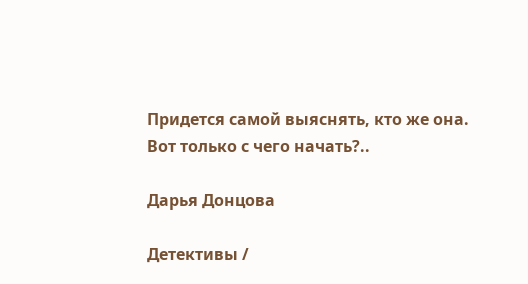Придется самой выяснять, кто же она. Вот только с чего начать?..

Дарья Донцова

Детективы /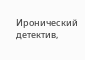Иронический детектив,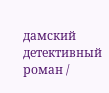дамский детективный роман /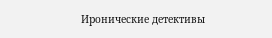Иронические детективы